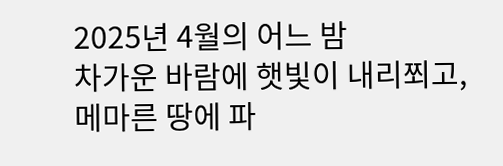2025년 4월의 어느 밤
차가운 바람에 햇빛이 내리쬐고,
메마른 땅에 파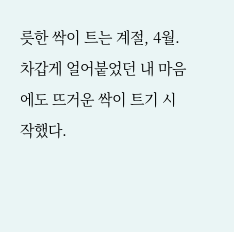릇한 싹이 트는 계절, 4월.
차갑게 얼어붙었던 내 마음에도 뜨거운 싹이 트기 시작했다.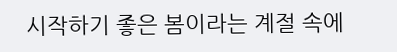시작하기 좋은 봄이라는 계절 속에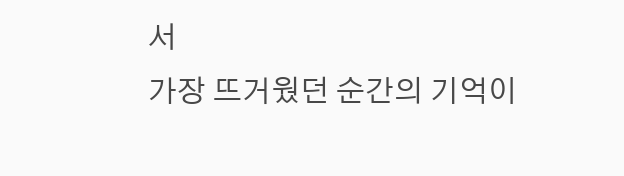서
가장 뜨거웠던 순간의 기억이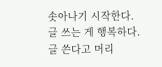솟아나기 시작한다.
글 쓰는 게 행복하다.
글 쓴다고 머리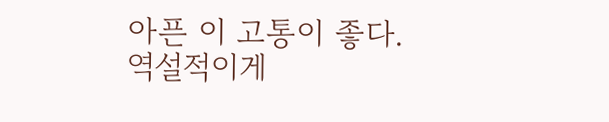아픈 이 고통이 좋다.
역설적이게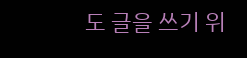도 글을 쓰기 위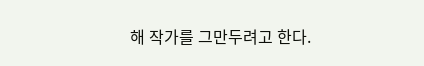해 작가를 그만두려고 한다.